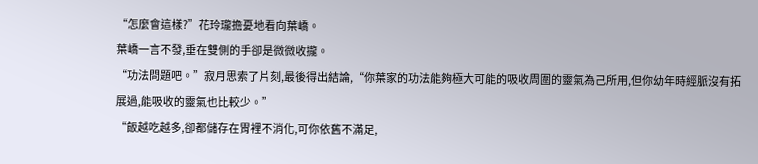“怎麼會這樣?”花玲瓏擔憂地看向葉嶠。
葉嶠一言不發,垂在雙側的手卻是微微收攏。
“功法問題吧。”寂月思索了片刻,最後得出結論,“你葉家的功法能夠極大可能的吸收周圍的靈氣為己所用,但你幼年時經脈沒有拓展過,能吸收的靈氣也比較少。”
“飯越吃越多,卻都儲存在胃裡不消化,可你依舊不滿足,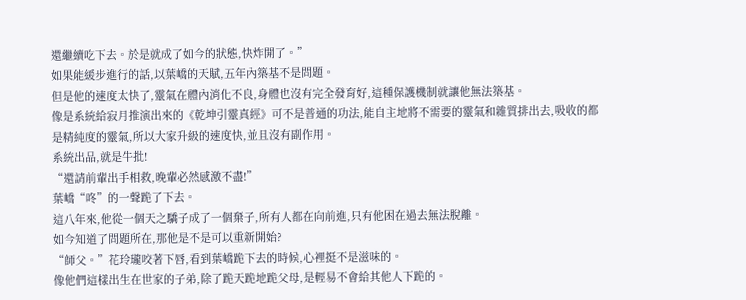還繼續吃下去。於是就成了如今的狀態,快炸開了。”
如果能緩步進行的話,以葉嶠的天賦,五年內築基不是問題。
但是他的速度太快了,靈氣在體內消化不良,身體也沒有完全發育好,這種保護機制就讓他無法築基。
像是系統給寂月推演出來的《乾坤引靈真經》可不是普通的功法,能自主地將不需要的靈氣和雜質排出去,吸收的都是精純度的靈氣,所以大家升級的速度快,並且沒有副作用。
系統出品,就是牛批!
“還請前輩出手相救,晚輩必然感激不盡!”
葉嶠“咚”的一聲跪了下去。
這八年來,他從一個天之驕子成了一個棄子,所有人都在向前進,只有他困在過去無法脫離。
如今知道了問題所在,那他是不是可以重新開始?
“師父。”花玲瓏咬著下唇,看到葉嶠跪下去的時候,心裡挺不是滋味的。
像他們這樣出生在世家的子弟,除了跪天跪地跪父母,是輕易不會給其他人下跪的。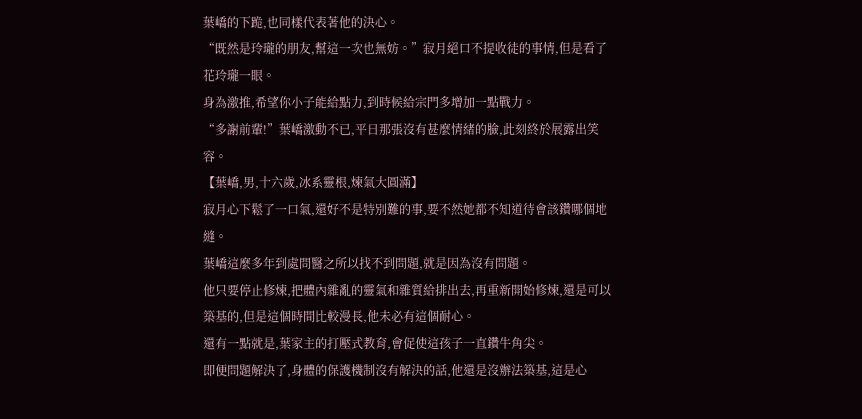葉嶠的下跪,也同樣代表著他的決心。
“既然是玲瓏的朋友,幫這一次也無妨。”寂月絕口不提收徒的事情,但是看了花玲瓏一眼。
身為激推,希望你小子能給點力,到時候給宗門多增加一點戰力。
“多謝前輩!”葉嶠激動不已,平日那張沒有甚麼情緒的臉,此刻終於展露出笑容。
【葉嶠,男,十六歲,冰系靈根,煉氣大圓滿】
寂月心下鬆了一口氣,還好不是特別難的事,要不然她都不知道待會該鑽哪個地縫。
葉嶠這麼多年到處問醫之所以找不到問題,就是因為沒有問題。
他只要停止修煉,把體內雜亂的靈氣和雜質給排出去,再重新開始修煉,還是可以築基的,但是這個時間比較漫長,他未必有這個耐心。
還有一點就是,葉家主的打壓式教育,會促使這孩子一直鑽牛角尖。
即便問題解決了,身體的保護機制沒有解決的話,他還是沒辦法築基,這是心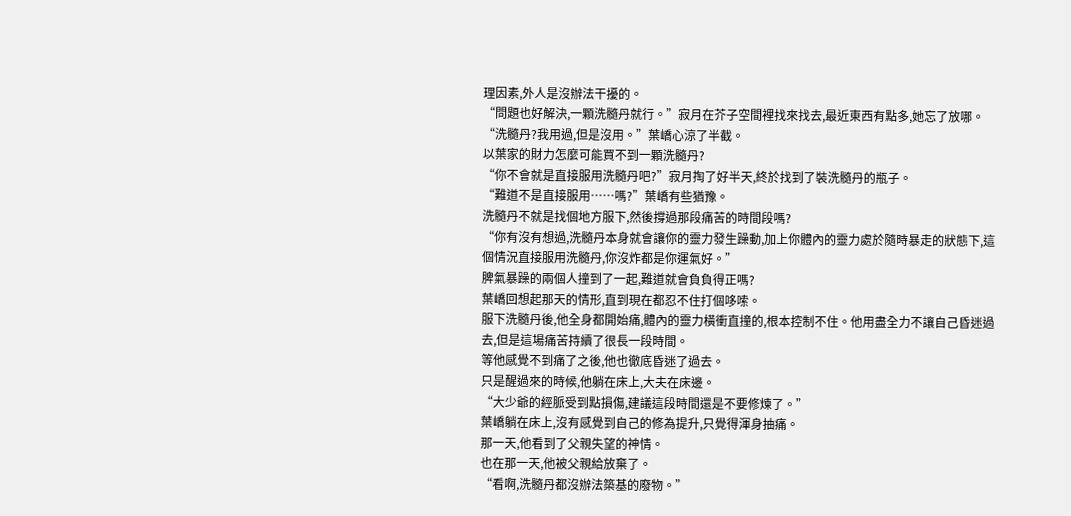理因素,外人是沒辦法干擾的。
“問題也好解決,一顆洗髓丹就行。”寂月在芥子空間裡找來找去,最近東西有點多,她忘了放哪。
“洗髓丹?我用過,但是沒用。”葉嶠心涼了半截。
以葉家的財力怎麼可能買不到一顆洗髓丹?
“你不會就是直接服用洗髓丹吧?”寂月掏了好半天,終於找到了裝洗髓丹的瓶子。
“難道不是直接服用……嗎?”葉嶠有些猶豫。
洗髓丹不就是找個地方服下,然後撐過那段痛苦的時間段嗎?
“你有沒有想過,洗髓丹本身就會讓你的靈力發生躁動,加上你體內的靈力處於隨時暴走的狀態下,這個情況直接服用洗髓丹,你沒炸都是你運氣好。”
脾氣暴躁的兩個人撞到了一起,難道就會負負得正嗎?
葉嶠回想起那天的情形,直到現在都忍不住打個哆嗦。
服下洗髓丹後,他全身都開始痛,體內的靈力橫衝直撞的,根本控制不住。他用盡全力不讓自己昏迷過去,但是這場痛苦持續了很長一段時間。
等他感覺不到痛了之後,他也徹底昏迷了過去。
只是醒過來的時候,他躺在床上,大夫在床邊。
“大少爺的經脈受到點損傷,建議這段時間還是不要修煉了。”
葉嶠躺在床上,沒有感覺到自己的修為提升,只覺得渾身抽痛。
那一天,他看到了父親失望的神情。
也在那一天,他被父親給放棄了。
“看啊,洗髓丹都沒辦法築基的廢物。”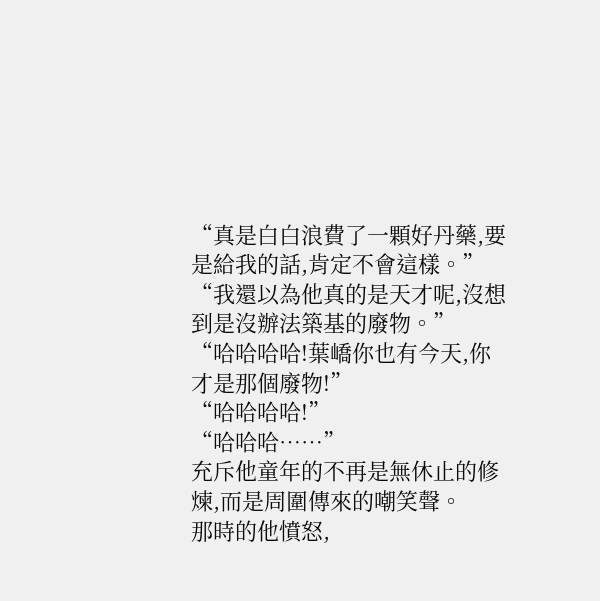“真是白白浪費了一顆好丹藥,要是給我的話,肯定不會這樣。”
“我還以為他真的是天才呢,沒想到是沒辦法築基的廢物。”
“哈哈哈哈!葉嶠你也有今天,你才是那個廢物!”
“哈哈哈哈!”
“哈哈哈……”
充斥他童年的不再是無休止的修煉,而是周圍傳來的嘲笑聲。
那時的他憤怒,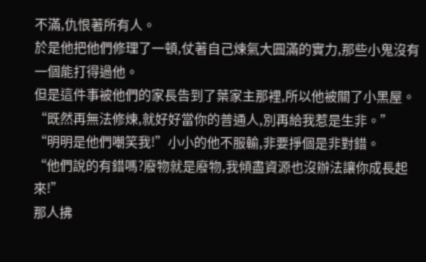不滿,仇恨著所有人。
於是他把他們修理了一頓,仗著自己煉氣大圓滿的實力,那些小鬼沒有一個能打得過他。
但是這件事被他們的家長告到了葉家主那裡,所以他被關了小黑屋。
“既然再無法修煉,就好好當你的普通人,別再給我惹是生非。”
“明明是他們嘲笑我!”小小的他不服輸,非要掙個是非對錯。
“他們說的有錯嗎?廢物就是廢物,我傾盡資源也沒辦法讓你成長起來!”
那人拂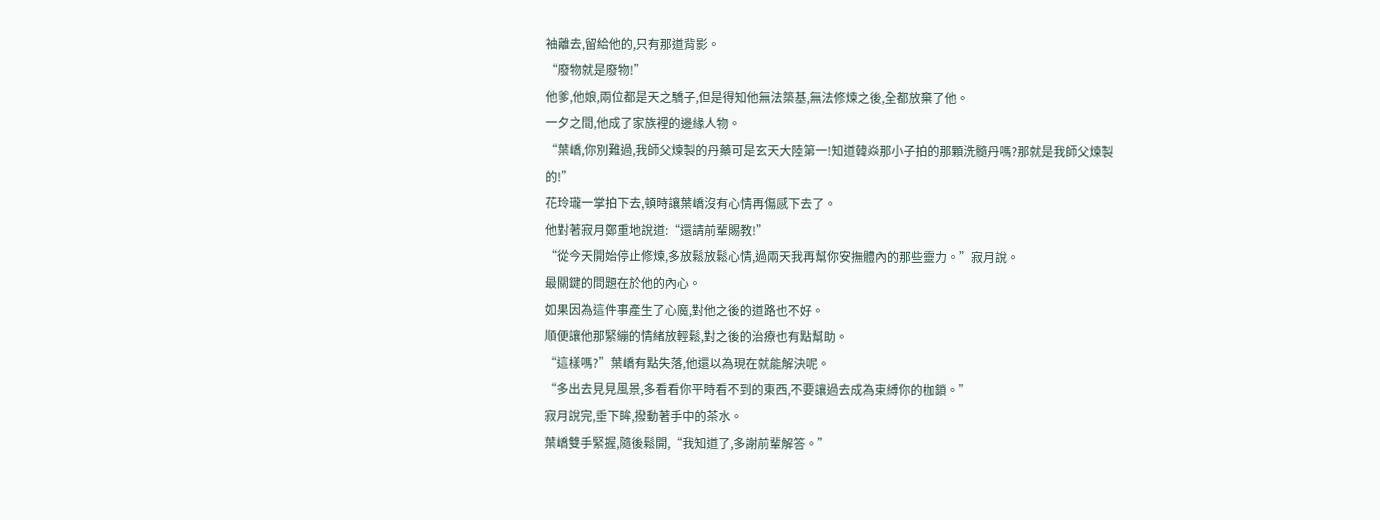袖離去,留給他的,只有那道背影。
“廢物就是廢物!”
他爹,他娘,兩位都是天之驕子,但是得知他無法築基,無法修煉之後,全都放棄了他。
一夕之間,他成了家族裡的邊緣人物。
“葉嶠,你別難過,我師父煉製的丹藥可是玄天大陸第一!知道韓焱那小子拍的那顆洗髓丹嗎?那就是我師父煉製的!”
花玲瓏一掌拍下去,頓時讓葉嶠沒有心情再傷感下去了。
他對著寂月鄭重地說道:“還請前輩賜教!”
“從今天開始停止修煉,多放鬆放鬆心情,過兩天我再幫你安撫體內的那些靈力。”寂月說。
最關鍵的問題在於他的內心。
如果因為這件事產生了心魔,對他之後的道路也不好。
順便讓他那緊繃的情緒放輕鬆,對之後的治療也有點幫助。
“這樣嗎?”葉嶠有點失落,他還以為現在就能解決呢。
“多出去見見風景,多看看你平時看不到的東西,不要讓過去成為束縛你的枷鎖。”
寂月說完,垂下眸,撥動著手中的茶水。
葉嶠雙手緊握,隨後鬆開,“我知道了,多謝前輩解答。”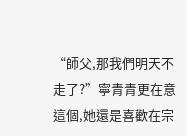“師父,那我們明天不走了?”寧青青更在意這個,她還是喜歡在宗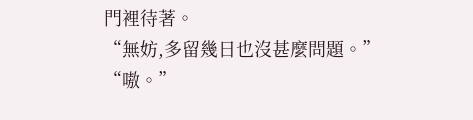門裡待著。
“無妨,多留幾日也沒甚麼問題。”
“嗷。”